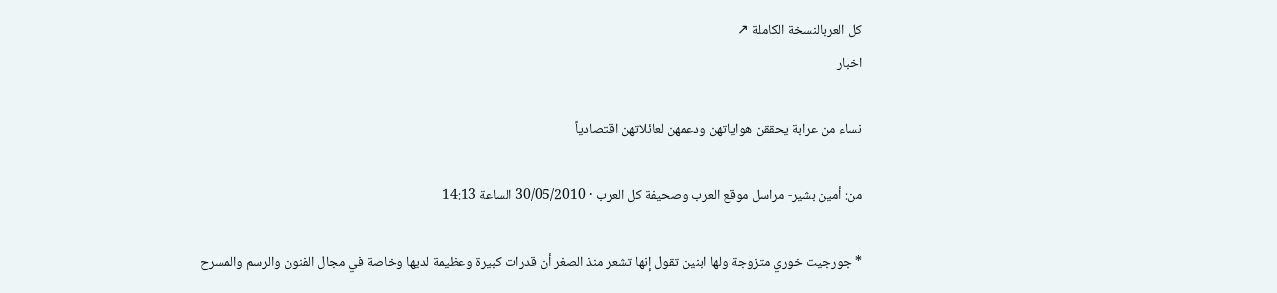كل العربالنسخة الكاملة ↗
اخبار

نساء من عرابة يحققن هواياتهن ودعمهن لعائلاتهن اقتصادياً

من: أمين بشير- مراسل موقع العرب وصحيفة كل العرب · 30/05/2010 الساعة 14:13

* جورجيت خوري متزوجة ولها ابنين تقول إنها تشعر منذ الصغر أن قدرات كبيرة وعظيمة لديها وخاصة في مجال الفنون والرسم والمسرح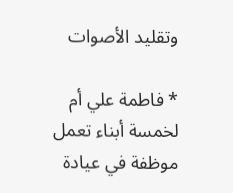وتقليد الأصوات

* فاطمة علي أم لخمسة أبناء تعمل موظفة في عيادة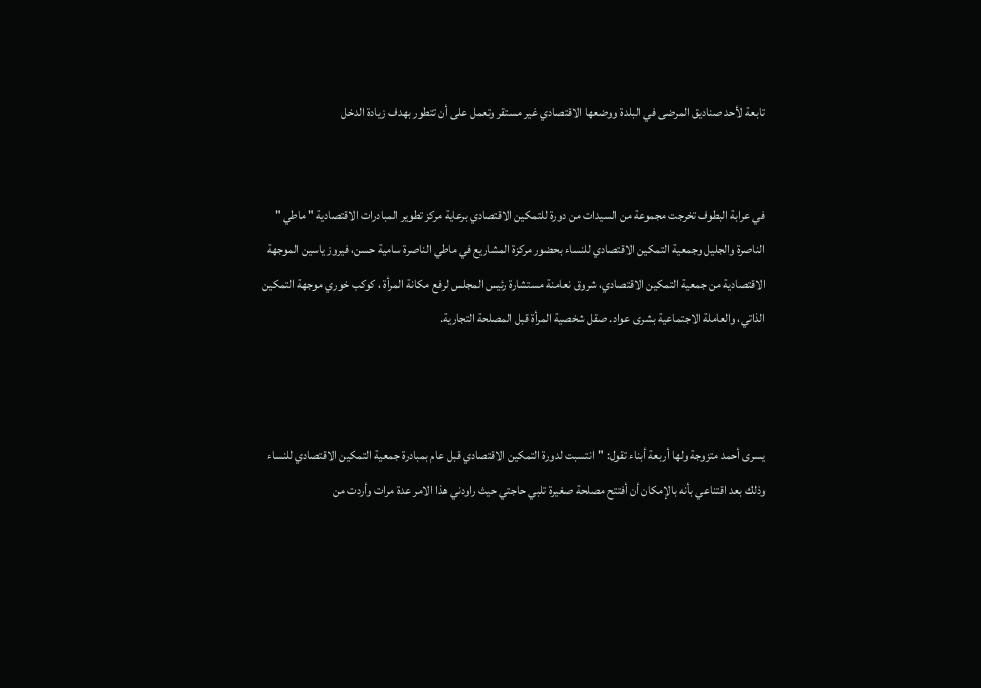تابعة لأحد صناديق المرضى في البلدة ووضعها الاقتصادي غير مستقر وتعمل على أن تتطور بهدف زيادة الدخل


في عرابة البطوف تخرجت مجموعة من السيدات من دورة للتمكين الاقتصادي برعاية مركز تطوير المبادرات الاقتصادية " ماطي " الناصرة والجليل وجمعية التمكين الاقتصادي للنساء بحضور مركزة المشاريع في ماطي الناصرة سامية حسن، فيروز ياسين الموجهة الاقتصادية من جمعية التمكين الاقتصادي، شروق نعامنة مستشارة رئيس المجلس لرفع مكانة المرأة ، كوكب خوري موجهة التمكين الذاتي، والعاملة الاجتماعية بشرى عواد. صقل شخصية المرأة قبل المصلحة التجارية.



يسرى أحمد متزوجة ولها أربعة أبناء تقول: "انتسبت لدورة التمكين الاقتصادي قبل عام بمبادرة جمعية التمكين الاقتصادي للنساء وذلك بعد اقتناعي بأنه بالإمكان أن أفتتح مصلحة صغيرة تلبي حاجتي حيث راودني هذا الامر عدة مرات وأردت من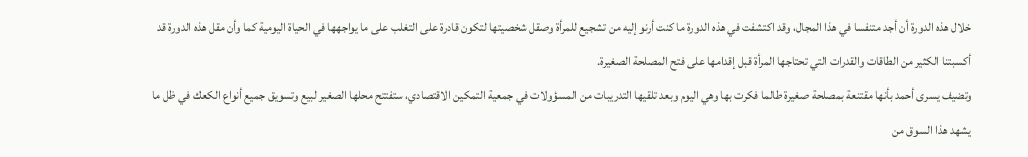خلال هذه الدورة أن أجد متنفسا في هذا المجال، وقد اكتشفت في هذه الدورة ما كنت أرنو إليه من تشجيع للمرأة وصقل شخصيتها لتكون قادرة على التغلب على ما يواجهها في الحياة اليومية كما وأن مقل هذه الدورة قد أكسبتنا الكثير من الطاقات والقدرات التي تحتاجها المرأة قبل إقدامها على فتح المصلحة الصغيرة.
وتضيف يسرى أحمد بأنها مقتنعة بمصلحة صغيرة طالما فكرت بها وهي اليوم وبعد تلقيها التدريبات من المسؤولات في جمعية التمكين الاقتصادي، ستفتتح محلها الصغير لبيع وتسويق جميع أنواع الكعك في ظل ما يشهد هذا السوق من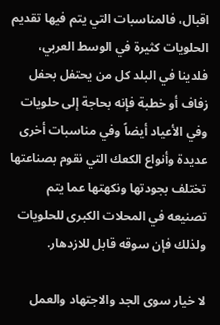اقبال، فالمناسبات التي يتم فيها تقديم الحلويات كثيرة في الوسط العربي، فلدينا في البلد كل من يحتفل بحفل زفاف أو خطبة فإنه بحاجة إلى حلويات وفي الأعياد أيضاً وفي مناسبات أخرى عديدة وأنواع الكعك التي نقوم بصناعتها تختلف بجودتها ونكهتها عما يتم تصنيعه في المحلات الكبرى للحلويات ولذلك فإن سوقه قابل للازدهار.

لا خيار سوى الجد والاجتهاد والعمل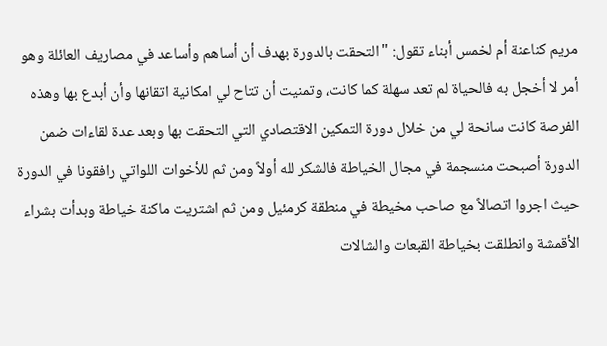مريم كناعنة أم لخمس أبناء تقول: "التحقت بالدورة بهدف أن أساهم وأساعد في مصاريف العائلة وهو أمر لا أخجل به فالحياة لم تعد سهلة كما كانت، وتمنيت أن تتاح لي امكانية اتقانها وأن أبدع بها وهذه الفرصة كانت سانحة لي من خلال دورة التمكين الاقتصادي التي التحقت بها وبعد عدة لقاءات ضمن الدورة أصبحت منسجمة في مجال الخياطة فالشكر لله أولاً ومن ثم للأخوات اللواتي رافقونا في الدورة حيث اجروا اتصالاً مع صاحب مخيطة في منطقة كرمئيل ومن ثم اشتريت ماكنة خياطة وبدأت بشراء الأقمشة وانطلقت بخياطة القبعات والشالات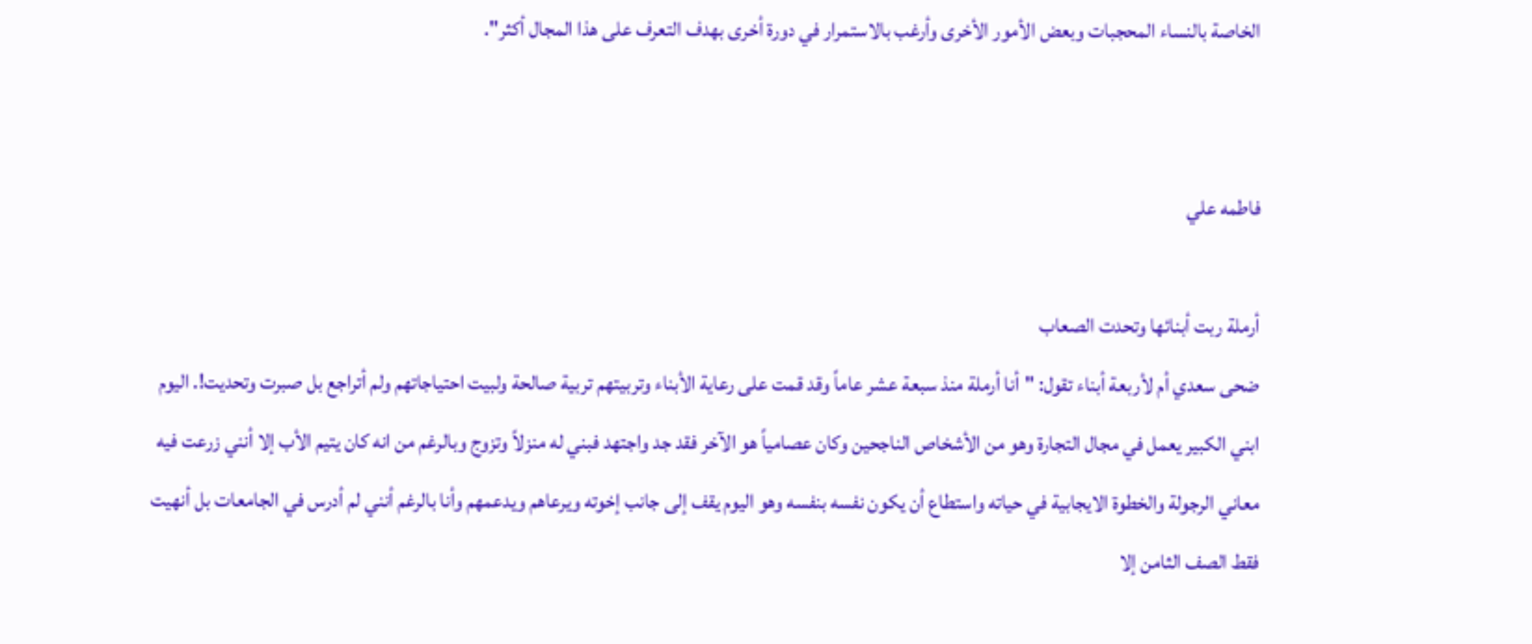الخاصة بالنساء المحجبات وبعض الأمور الأخرى وأرغب بالاستمرار في دورة أخرى بهدف التعرف على هذا المجال أكثر".


فاطمه علي

أرملة ربت أبنائها وتحدت الصعاب
ضحى سعدي أم لأربعة أبناء تقول: "أنا أرملة منذ سبعة عشر عاماً وقد قمت على رعاية الأبناء وتربيتهم تربية صالحة ولبيت احتياجاتهم ولم أتراجع بل صبرت وتحديت!. اليوم ابني الكبير يعمل في مجال التجارة وهو من الأشخاص الناجحين وكان عصامياً هو الآخر فقد جد واجتهد فبني له منزلاً وتزوج وبالرغم من انه كان يتيم الأب إلا أنني زرعت فيه معاني الرجولة والخطوة الايجابية في حياته واستطاع أن يكون نفسه بنفسه وهو اليوم يقف إلى جانب إخوته ويرعاهم ويدعمهم وأنا بالرغم أنني لم أدرس في الجامعات بل أنهيت فقط الصف الثامن إلا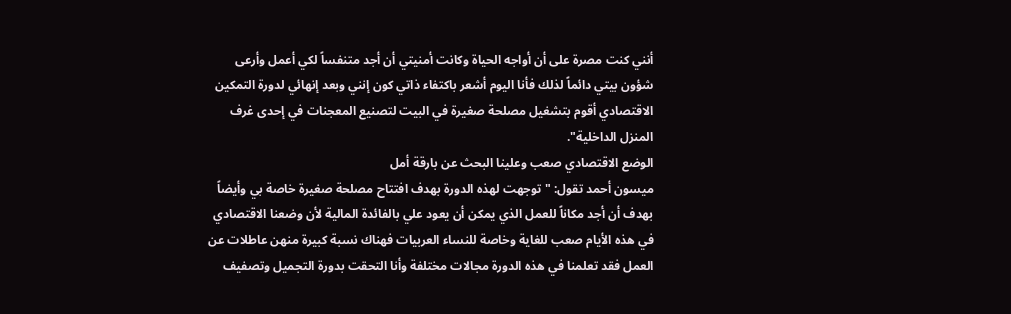أنني كنت مصرة على أن أواجه الحياة وكانت أمنيتي أن أجد متنفساً لكي أعمل وأرعى شؤون بيتي دائماً لذلك فأنا اليوم أشعر باكتفاء ذاتي كون إنني وبعد إنهائي لدورة التمكين الاقتصادي أقوم بتشغيل مصلحة صغيرة في البيت لتصنيع المعجنات في إحدى غرف المنزل الداخلية".
الوضع الاقتصادي صعب وعلينا البحث عن بارقة أمل
ميسون أحمد تقول: "توجهت لهذه الدورة بهدف افتتاح مصلحة صغيرة خاصة بي وأيضاً بهدف أن أجد مكاناً للعمل الذي يمكن أن يعود علي بالفائدة المالية لأن وضعنا الاقتصادي في هذه الأيام صعب للغاية وخاصة للنساء العربيات فهناك نسبة كبيرة منهن عاطلات عن العمل فقد تعلمنا في هذه الدورة مجالات مختلفة وأنا التحقت بدورة التجميل وتصفيف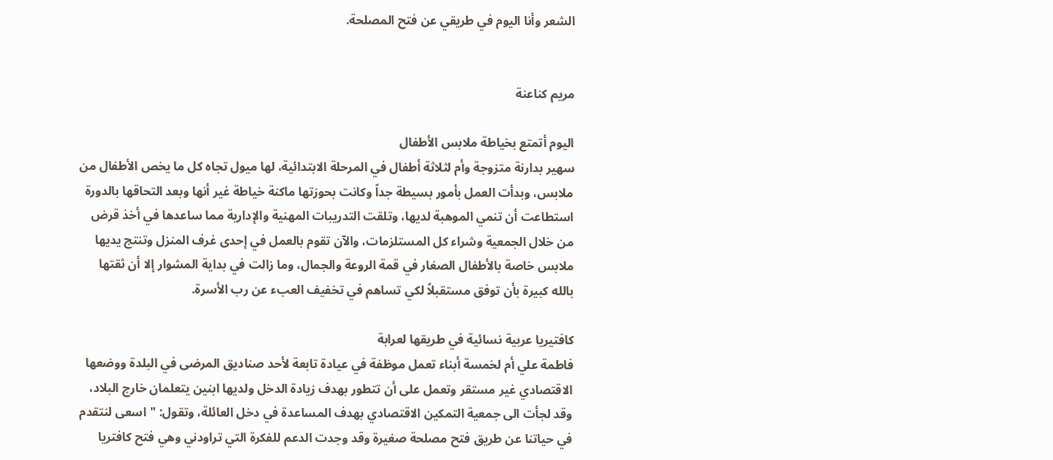الشعر وأنا اليوم في طريقي عن فتح المصلحة.


مريم كناعنة

اليوم أتمتع بخياطة ملابس الأطفال
سهير بدارنة متزوجة وأم لثلاثة أطفال في المرحلة الابتدائية، لها ميول تجاه كل ما يخص الأطفال من ملابس، وبدأت العمل بأمور بسيطة جداً وكانت بحوزتها ماكنة خياطة غير أنها وبعد التحاقها بالدورة استطاعت أن تنمي الموهبة لديها، وتلقت التدريبات المهنية والإدارية مما ساعدها في أخذ قرض من خلال الجمعية وشراء كل المستلزمات، والآن تقوم بالعمل في إحدى غرف المنزل وتنتج يديها ملابس خاصة بالأطفال الصغار في قمة الروعة والجمال، وما زالت في بداية المشوار إلا أن ثقتها بالله كبيرة بأن توفق مستقبلاً لكي تساهم في تخفيف العبء عن رب الأسرة.

كافتيريا عربية نسائية في طريقها لعرابة
فاطمة علي أم لخمسة أبناء تعمل موظفة في عيادة تابعة لأحد صناديق المرضى في البلدة ووضعها الاقتصادي غير مستقر وتعمل على أن تتطور بهدف زيادة الدخل ولديها ابنين يتعلمان خارج البلاد، وقد لجأت الى جمعية التمكين الاقتصادي بهدف المساعدة في دخل العائلة، وتقول: "اسعى لنتقدم في حياتنا عن طريق فتح مصلحة صغيرة وقد وجدت الدعم للفكرة التي تراودني وهي فتح كافتريا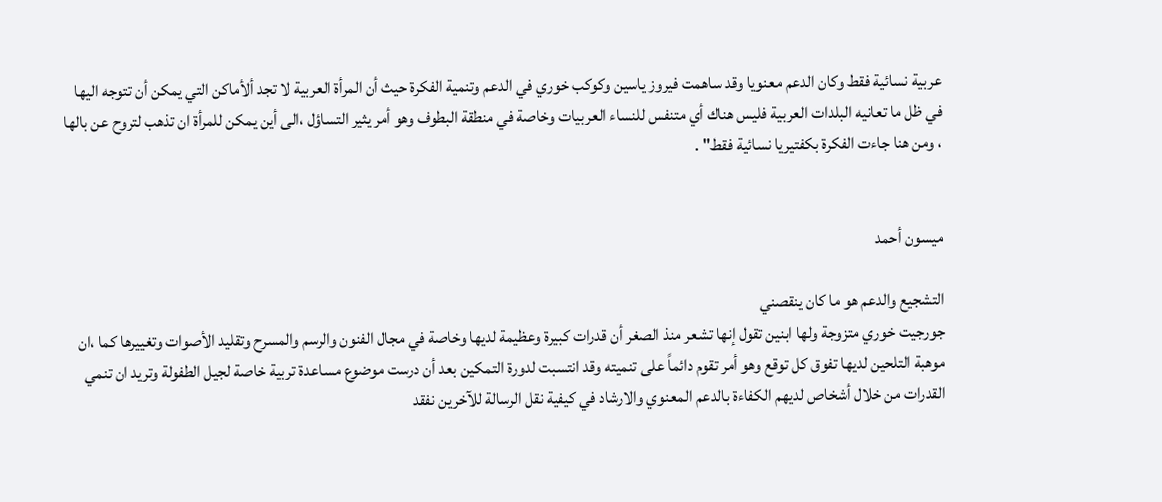عربية نسائية فقط وكان الدعم معنويا وقد ساهمت فيروز ياسين وكوكب خوري في الدعم وتنمية الفكرة حيث أن المرأة العربية لا تجد ألأماكن التي يمكن أن تتوجه اليها في ظل ما تعانيه البلدات العربية فليس هناك أي متنفس للنساء العربيات وخاصة في منطقة البطوف وهو أمر يثير التساؤل ،الى أين يمكن للمرأة ان تذهب لتروح عن بالها ، ومن هنا جاءت الفكرة بكفتيريا نسائية فقط" .


ميسون أحمد

التشجيع والدعم هو ما كان ينقصني
جورجيت خوري متزوجة ولها ابنين تقول إنها تشعر منذ الصغر أن قدرات كبيرة وعظيمة لديها وخاصة في مجال الفنون والرسم والمسرح وتقليد الأصوات وتغييرها كما ،ان موهبة التلحين لديها تفوق كل توقع وهو أمر تقوم دائماً على تنميته وقد انتسبت لدورة التمكين بعد أن درست موضوع مساعدة تربية خاصة لجيل الطفولة وتريد ان تنمي القدرات من خلال أشخاص لديهم الكفاءة بالدعم المعنوي والارشاد في كيفية نقل الرسالة للآخرين نفقد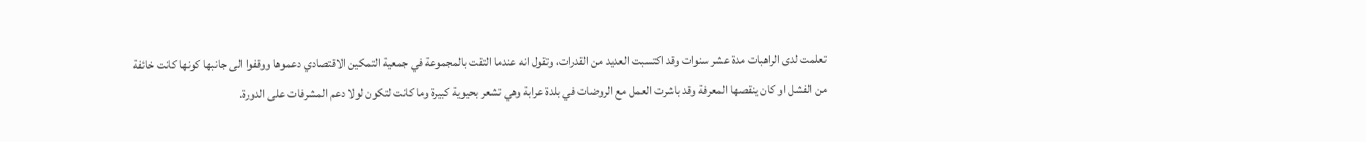تعلمت لدى الراهبات مدة عشر سنوات وقد اكتسبت العديد من القدرات، وتقول انه عندما التقت بالمجموعة في جمعية التمكين الاقتصادي دعموها ووقفوا الى جانبها كونها كانت خائفة من الفشل او كان ينقصها المعرفة وقد باشرت العمل مع الروضات في بلدة عرابة وهي تشعر بحيوية كبيرة وما كانت لتكون لولا دعم المشرفات على الدورة.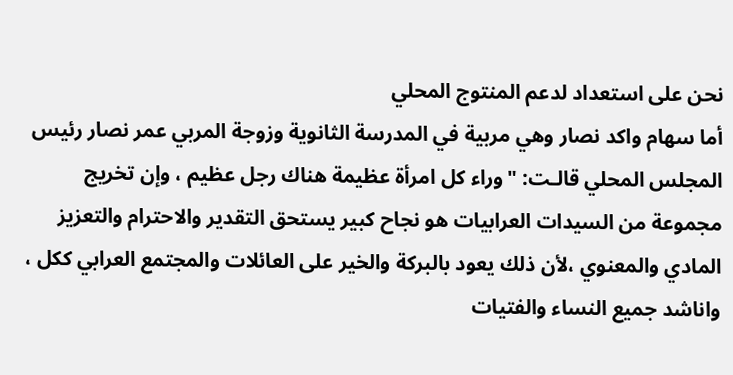نحن على استعداد لدعم المنتوج المحلي
أما سهام واكد نصار وهي مربية في المدرسة الثانوية وزوجة المربي عمر نصار رئيس المجلس المحلي قالـت: "وراء كل امرأة عظيمة هناك رجل عظيم ، وإن تخريج مجموعة من السيدات العرابيات هو نجاح كبير يستحق التقدير والاحترام والتعزيز المادي والمعنوي ،لأن ذلك يعود بالبركة والخير على العائلات والمجتمع العرابي ككل ، واناشد جميع النساء والفتيات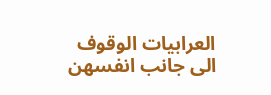العرابيات الوقوف الى جانب انفسهن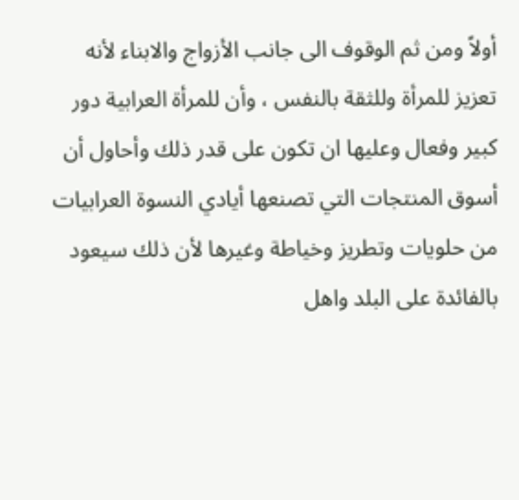أولاً ومن ثم الوقوف الى جانب الأزواج والابناء لأنه تعزيز للمرأة وللثقة بالنفس ، وأن للمرأة العرابية دور كبير وفعال وعليها ان تكون على قدر ذلك وأحاول أن أسوق المنتجات التي تصنعها أيادي النسوة العرابيات من حلويات وتطريز وخياطة وغيرها لأن ذلك سيعود بالفائدة على البلد واهل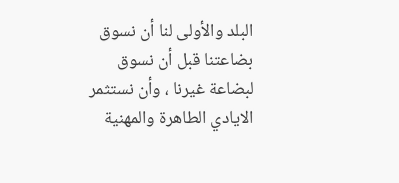البلد والأولى لنا أن نسوق بضاعتنا قبل أن نسوق لبضاعة غيرنا ، وأن نستثمر الايادي الطاهرة والمهنية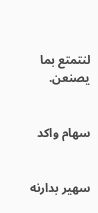لنتمتع بما يصنعن.


سهام واكد


سهير بدارنه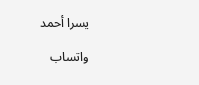يسرا أحمد

واتساب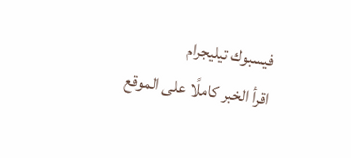فيسبوك تيليجرام
اقرأ الخبر كاملًا على الموقع